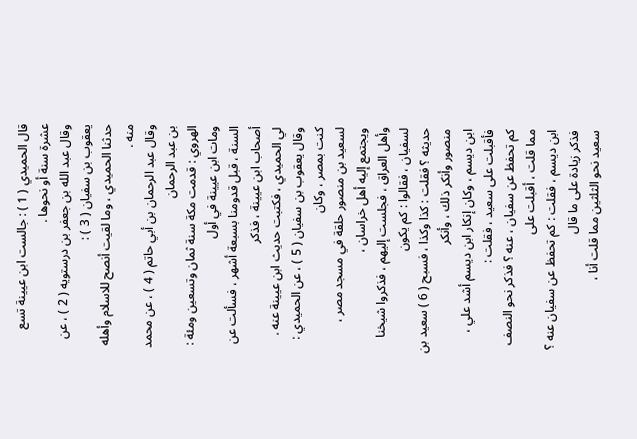قال الحميدي ( 1 ) : جالست ابن عيينة تسع عشرة سنة أو نحوها .
وقال عبد الله بن جعفر بن درستويه ( 2 ) ، عن يعقوب بن سفيان ( 3 ) :
حدثنا الحميدي ، وما لقيت أنصح للاسلام وأهله منه .
وقال عبد الرحمان بن أبي حاتم ( 4 ) ، عن محمد بن عبد الرحمان
الهروي : قدمت مكة سنة ثمان وتسعين ومئة : ومات ابن عيينة في أول
السنة ، قبل قدومنا بسبعة أشهر ، فسألت عن أصحاب ابن عيينة ، فذكر
لي الحميدي ، فكتبت حديث ابن عيينة عنه .
وقال يعقوب بن سفيان ( 5 ) ، عن الحميدي : كنت بمصر ، وكان
لسعيد بن منصور حلقة في مسجد مصر ، ويجتمع إليه أهل خراسان ،
وأهل العراق ، فجلست إليهم ، فذكروا شيخنا لسفيان ، فقالوا : كم يكون
حديثه ؟ فقلت : كذا وكذا ، فسبح ( 6 ) سعيد بن منصور وأنكر ذلك ، وأنكر
ابن ديسم ، وكان إنكار ابن ديسم أشد علي ، فأقبلت على سعيد ، فقلت :
كم تحفظ عن سفيان ، عنه ؟ فذكر نحو النصف مما قلت ، أقبلت على
ابن ديسم ، فقلت : كم تحفظ عن سفيان عنه ؟ فذكر زيادة على ما قال
سعيد نحو الثلثين مما قلت أنا ،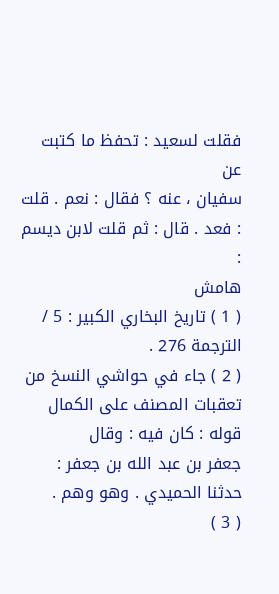فقلت لسعيد : تحفظ ما كتبت عن
سفيان ، عنه ؟ فقال : نعم . قلت : فعد . قال : ثم قلت لابن ديسم :
هامش
( 1 ) تاريخ البخاري الكبير : 5 / الترجمة 276 .
( 2 ) جاء في حواشي النسخ من تعقبات المصنف على الكمال قوله : كان فيه : وقال
جعفر بن عبد الله بن جعفر : حدثنا الحميدي . وهو وهم .
( 3 )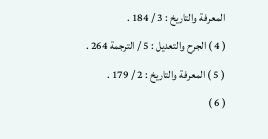المعرفة والتاريخ : 3 / 184 .
( 4 ) الجرح والتعديل : 5 / الترجمة 264 .
( 5 ) المعرفة والتاريخ : 2 / 179 .
( 6 )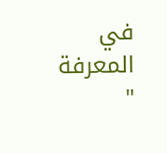في المعرفة "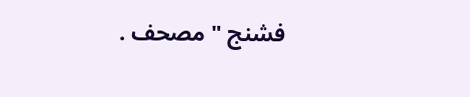فشنج " مصحف .